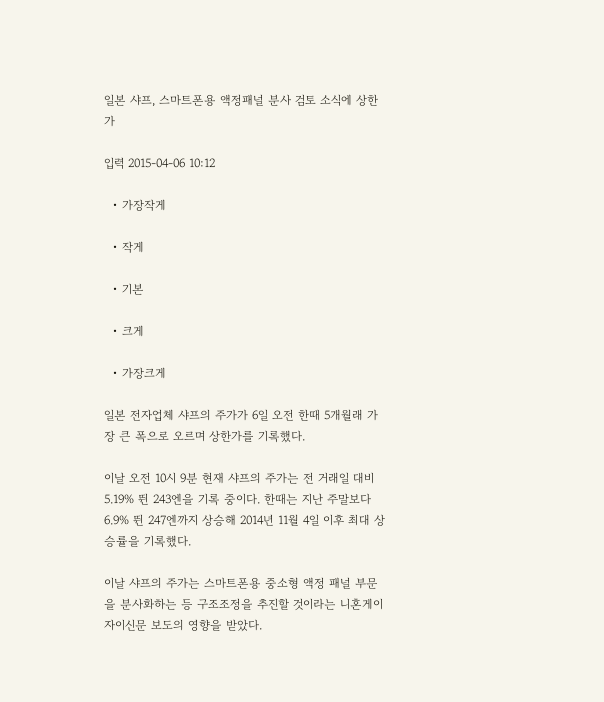일본 샤프, 스마트폰용 액정패널 분사 검토 소식에 상한가

입력 2015-04-06 10:12

  • 가장작게

  • 작게

  • 기본

  • 크게

  • 가장크게

일본 전자업체 샤프의 주가가 6일 오전 한때 5개월래 가장 큰 폭으로 오르며 상한가를 기록했다.

이날 오전 10시 9분 현재 샤프의 주가는 전 거래일 대비 5.19% 뛴 243엔을 기록 중이다. 한때는 지난 주말보다 6.9% 뛴 247엔까지 상승해 2014년 11월 4일 이후 최대 상승률을 기록했다.

이날 샤프의 주가는 스마트폰용 중소형 액정 패널 부문을 분사화하는 등 구조조정을 추진할 것이라는 니혼게이자이신문 보도의 영향을 받았다.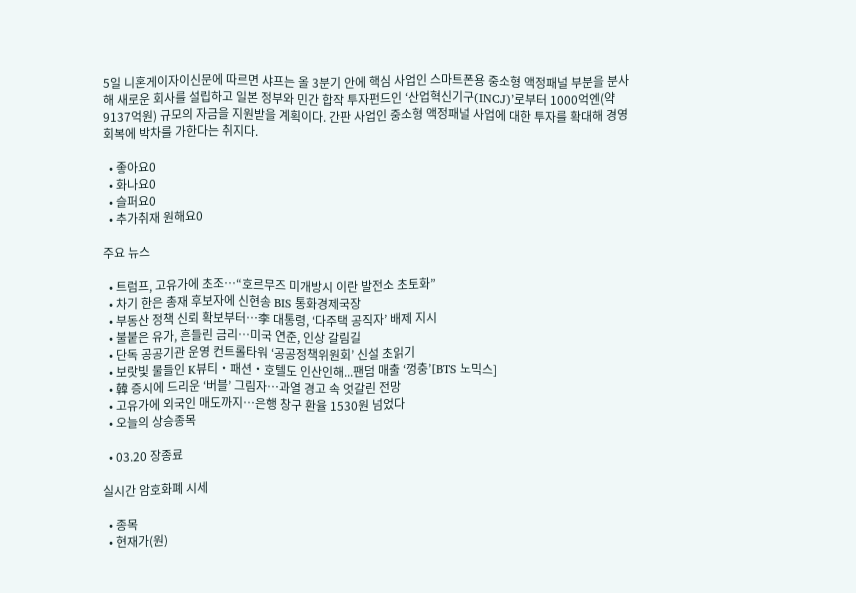5일 니혼게이자이신문에 따르면 샤프는 올 3분기 안에 핵심 사업인 스마트폰용 중소형 액정패널 부분을 분사해 새로운 회사를 설립하고 일본 정부와 민간 합작 투자펀드인 ‘산업혁신기구(INCJ)’로부터 1000억엔(약 9137억원) 규모의 자금을 지원받을 계획이다. 간판 사업인 중소형 액정패널 사업에 대한 투자를 확대해 경영 회복에 박차를 가한다는 취지다.

  • 좋아요0
  • 화나요0
  • 슬퍼요0
  • 추가취재 원해요0

주요 뉴스

  • 트럼프, 고유가에 초조…“호르무즈 미개방시 이란 발전소 초토화”
  • 차기 한은 총재 후보자에 신현송 BIS 통화경제국장
  • 부동산 정책 신뢰 확보부터⋯李 대통령, ‘다주택 공직자’ 배제 지시
  • 불붙은 유가, 흔들린 금리…미국 연준, 인상 갈림길
  • 단독 공공기관 운영 컨트롤타워 ‘공공정책위원회’ 신설 초읽기
  • 보랏빛 물들인 K뷰티‧패션‧호텔도 인산인해...팬덤 매출 ‘껑충’[BTS 노믹스]
  • 韓 증시에 드리운 ‘버블’ 그림자…과열 경고 속 엇갈린 전망
  • 고유가에 외국인 매도까지⋯은행 창구 환율 1530원 넘었다
  • 오늘의 상승종목

  • 03.20 장종료

실시간 암호화폐 시세

  • 종목
  • 현재가(원)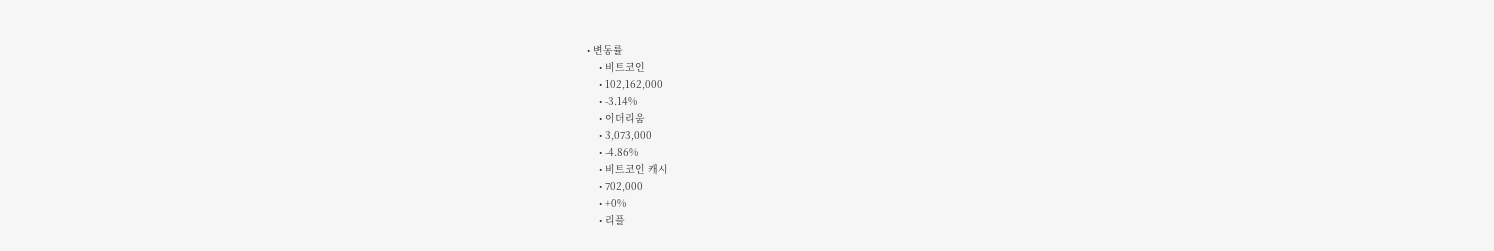• 변동률
    • 비트코인
    • 102,162,000
    • -3.14%
    • 이더리움
    • 3,073,000
    • -4.86%
    • 비트코인 캐시
    • 702,000
    • +0%
    • 리플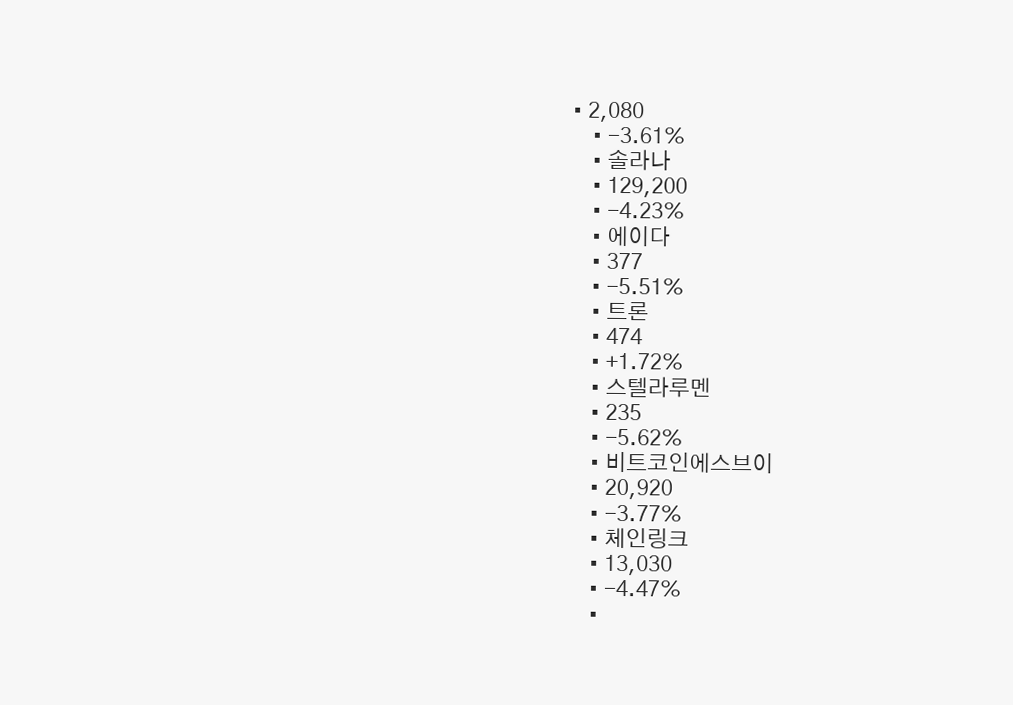• 2,080
    • -3.61%
    • 솔라나
    • 129,200
    • -4.23%
    • 에이다
    • 377
    • -5.51%
    • 트론
    • 474
    • +1.72%
    • 스텔라루멘
    • 235
    • -5.62%
    • 비트코인에스브이
    • 20,920
    • -3.77%
    • 체인링크
    • 13,030
    • -4.47%
    •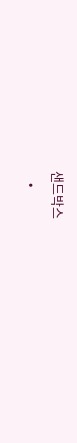샌드박스
    •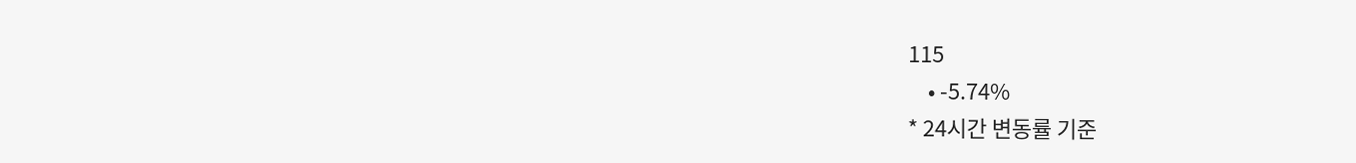115
    • -5.74%
* 24시간 변동률 기준